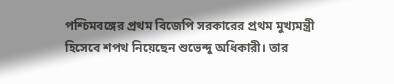পশ্চিমবঙ্গের প্রথম বিজেপি সরকারের প্রথম মুখ্যমন্ত্রী হিসেবে শপথ নিয়েছেন শুভেন্দু অধিকারী। তার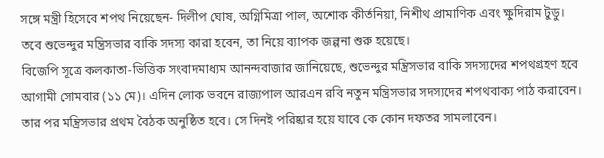সঙ্গে মন্ত্রী হিসেবে শপথ নিয়েছেন- দিলীপ ঘোষ, অগ্নিমিত্রা পাল, অশোক কীর্তনিয়া, নিশীথ প্রামাণিক এবং ক্ষুদিরাম টুডু। তবে শুভেন্দুর মন্ত্রিসভার বাকি সদস্য কারা হবেন, তা নিয়ে ব্যাপক জল্পনা শুরু হয়েছে।
বিজেপি সূত্রে কলকাতা-ভিত্তিক সংবাদমাধ্যম আনন্দবাজার জানিয়েছে, শুভেন্দুর মন্ত্রিসভার বাকি সদস্যদের শপথগ্রহণ হবে আগামী সোমবার (১১ মে)। এদিন লোক ভবনে রাজ্যপাল আরএন রবি নতুন মন্ত্রিসভার সদস্যদের শপথবাক্য পাঠ করাবেন। তার পর মন্ত্রিসভার প্রথম বৈঠক অনুষ্ঠিত হবে। সে দিনই পরিষ্কার হয়ে যাবে কে কোন দফতর সামলাবেন।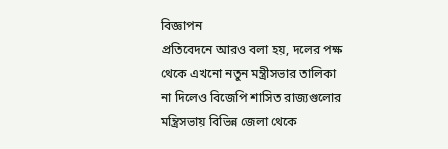বিজ্ঞাপন
প্রতিবেদনে আরও বলা হয়, দলের পক্ষ থেকে এখনো নতুন মন্ত্রীসভার তালিকা না দিলেও বিজেপি শাসিত রাজ্যগুলোর মন্ত্রিসভায় বিভিন্ন জেলা থেকে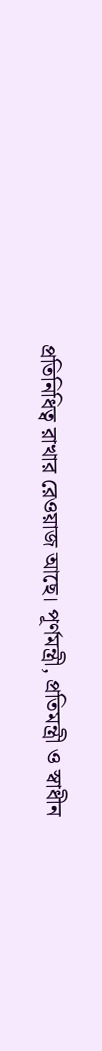প্রতিনিধিত্ব রাখার রেওয়াজ আছে। পূর্ণমন্ত্রী, প্রতিমন্ত্রী ও স্বাধীন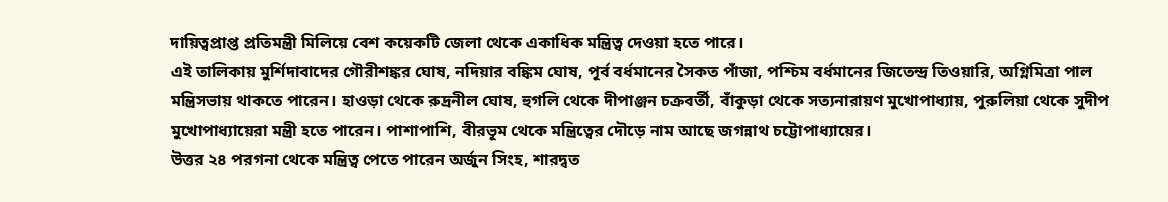দায়িত্বপ্রাপ্ত প্রতিমন্ত্রী মিলিয়ে বেশ কয়েকটি জেলা থেকে একাধিক মন্ত্রিত্ব দেওয়া হতে পারে।
এই তালিকায় মুর্শিদাবাদের গৌরীশঙ্কর ঘোষ, নদিয়ার বঙ্কিম ঘোষ, পূর্ব বর্ধমানের সৈকত পাঁজা, পশ্চিম বর্ধমানের জিতেন্দ্র তিওয়ারি, অগ্নিমিত্রা পাল মন্ত্রিসভায় থাকতে পারেন। হাওড়া থেকে রুদ্রনীল ঘোষ, হুগলি থেকে দীপাঞ্জন চক্রবর্তী, বাঁকুড়া থেকে সত্যনারায়ণ মুখোপাধ্যায়, পুরুলিয়া থেকে সুদীপ মুখোপাধ্যায়েরা মন্ত্রী হতে পারেন। পাশাপাশি, বীরভূম থেকে মন্ত্রিত্বের দৌড়ে নাম আছে জগন্নাথ চট্টোপাধ্যায়ের।
উত্তর ২৪ পরগনা থেকে মন্ত্রিত্ব পেতে পারেন অর্জুন সিংহ, শারদ্বত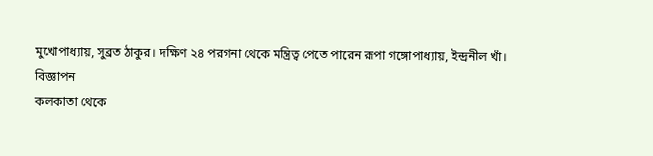মুখোপাধ্যায়, সুব্রত ঠাকুর। দক্ষিণ ২৪ পরগনা থেকে মন্ত্রিত্ব পেতে পারেন রূপা গঙ্গোপাধ্যায়, ইন্দ্রনীল খাঁ।
বিজ্ঞাপন
কলকাতা থেকে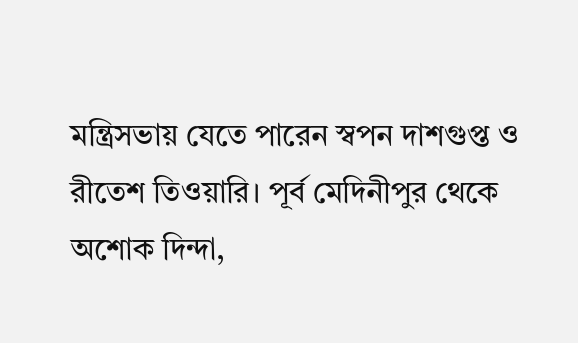মন্ত্রিসভায় যেতে পারেন স্বপন দাশগুপ্ত ও রীতেশ তিওয়ারি। পূর্ব মেদিনীপুর থেকে অশোক দিন্দা,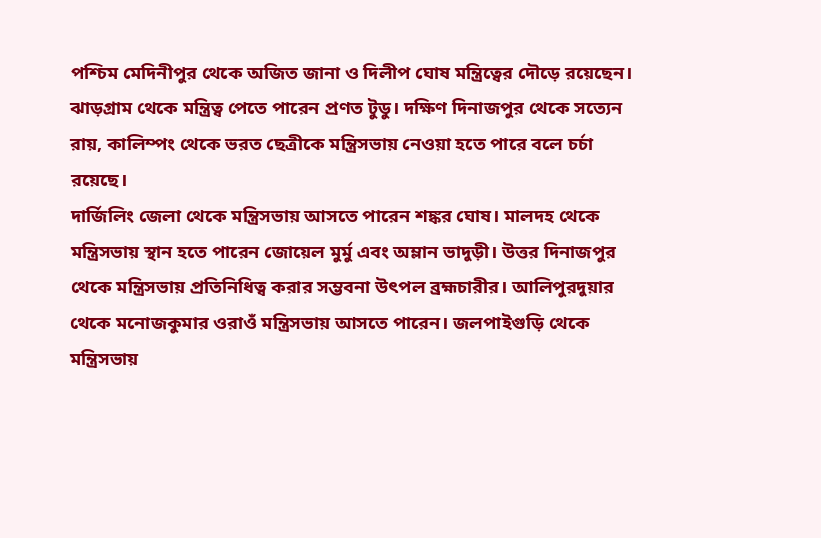পশ্চিম মেদিনীপুর থেকে অজিত জানা ও দিলীপ ঘোষ মন্ত্রিত্বের দৌড়ে রয়েছেন।
ঝাড়গ্রাম থেকে মন্ত্রিত্ব পেতে পারেন প্রণত টুডু। দক্ষিণ দিনাজপুর থেকে সত্যেন রায়, কালিম্পং থেকে ভরত ছেত্রীকে মন্ত্রিসভায় নেওয়া হতে পারে বলে চর্চা রয়েছে।
দার্জিলিং জেলা থেকে মন্ত্রিসভায় আসতে পারেন শঙ্কর ঘোষ। মালদহ থেকে মন্ত্রিসভায় স্থান হতে পারেন জোয়েল মুর্মু এবং অম্লান ভাদুড়ী। উত্তর দিনাজপুর থেকে মন্ত্রিসভায় প্রতিনিধিত্ব করার সম্ভবনা উৎপল ব্রহ্মচারীর। আলিপুরদুয়ার থেকে মনোজকুমার ওরাওঁ মন্ত্রিসভায় আসতে পারেন। জলপাইগুড়ি থেকে মন্ত্রিসভায়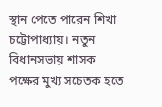স্থান পেতে পারেন শিখা চট্টোপাধ্যায়। নতুন বিধানসভায় শাসক পক্ষের মুখ্য সচেতক হতে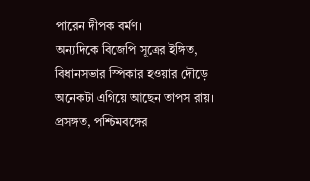পারেন দীপক বর্মণ।
অন্যদিকে বিজেপি সূত্রের ইঙ্গিত, বিধানসভার স্পিকার হওয়ার দৌড়ে অনেকটা এগিয়ে আছেন তাপস রায়।
প্রসঙ্গত, পশ্চিমবঙ্গের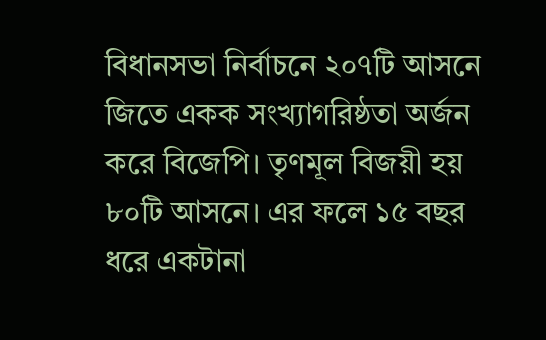বিধানসভা নির্বাচনে ২০৭টি আসনে জিতে একক সংখ্যাগরিষ্ঠতা অর্জন করে বিজেপি। তৃণমূল বিজয়ী হয় ৮০টি আসনে। এর ফলে ১৫ বছর ধরে একটানা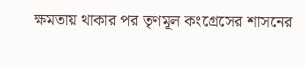ক্ষমতায় থাকার পর তৃণমূল কংগ্রেসের শাসনের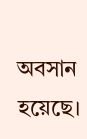অবসান হয়েছে।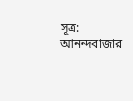সূত্র: আনন্দবাজার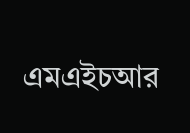এমএইচআর